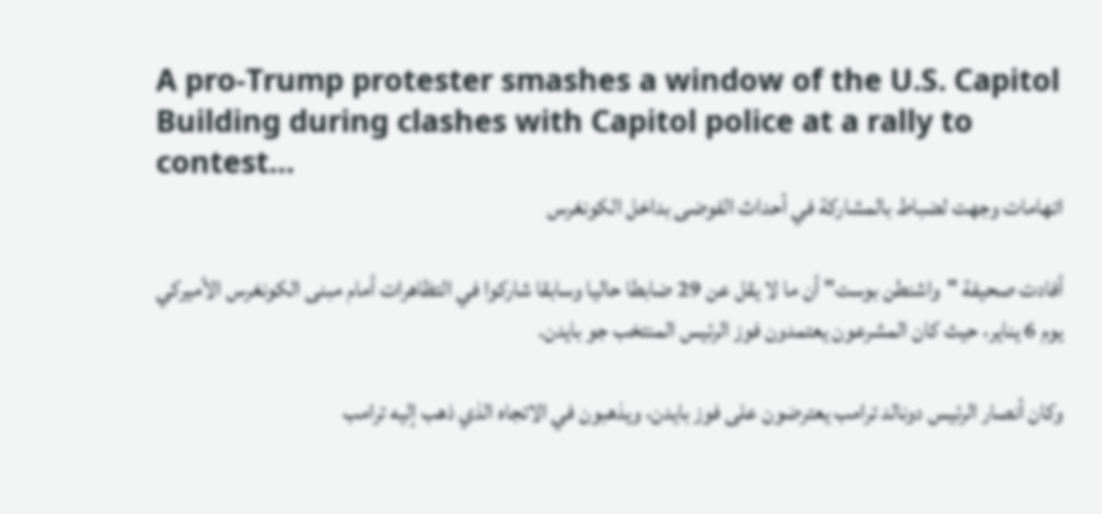A pro-Trump protester smashes a window of the U.S. Capitol Building during clashes with Capitol police at a rally to contest…
اتهامات وجهت لضباط بالمشاركة في أحداث الفوضى بداخل الكونغرس

أفادت صحيفة "واشنطن بوست" أن ما لا يقل عن 29 ضابطا حاليا وسابقا شاركوا في التظاهرات أمام مبنى الكونغرس الأميركي يوم 6 يناير، حيث كان المشرعون يعتمدون فوز الرئيس المنتخب جو بايدن.

وكان أنصار الرئيس دونالد ترامب يعترضون على فوز بايدن، ويذهبون في الاتجاه الذي ذهب إليه ترامب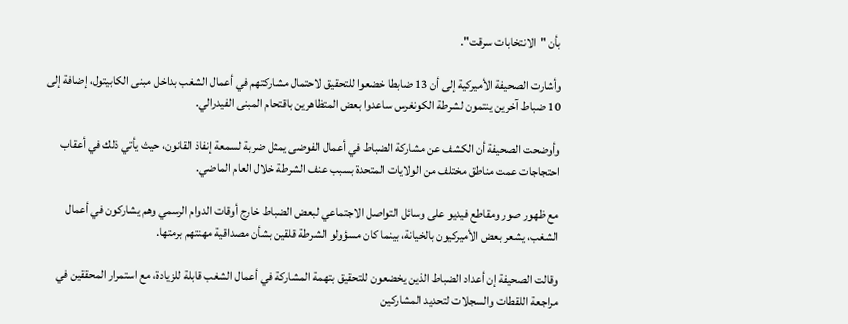بأن "الانتخابات سرقت".

وأشارت الصحيفة الأميركية إلى أن 13 ضابطا خضعوا للتحقيق لاحتمال مشاركتهم في أعمال الشغب بداخل مبنى الكابيتول، إضافة إلى 10 ضباط آخرين ينتمون لشرطة الكونغرس ساعدوا بعض المتظاهرين باقتحام المبنى الفيدرالي.

وأوضحت الصحيفة أن الكشف عن مشاركة الضباط في أعمال الفوضى يمثل ضربة لسمعة إنفاذ القانون، حيث يأتي ذلك في أعقاب احتجاجات عمت مناطق مختلف من الولايات المتحدة بسبب عنف الشرطة خلال العام الماضي.

مع ظهور صور ومقاطع فيديو على وسائل التواصل الاجتماعي لبعض الضباط خارج أوقات الدوام الرسمي وهم يشاركون في أعمال الشغب، يشعر بعض الأميركيون بالخيانة، بينما كان مسؤولو الشرطة قلقين بشأن مصداقية مهنتهم برمتها.

وقالت الصحيفة إن أعداد الضباط الذين يخضعون للتحقيق بتهمة المشاركة في أعمال الشغب قابلة للزيادة، مع استمرار المحققين في مراجعة اللقطات والسجلات لتحديد المشاركين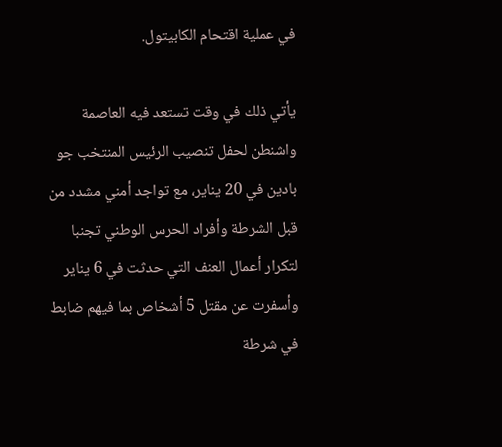في عملية اقتحام الكابيتول.

يأتي ذلك في وقت تستعد فيه العاصمة واشنطن لحفل تنصيب الرئيس المنتخب جو بادين في 20 يناير، مع تواجد أمني مشدد من قبل الشرطة وأفراد الحرس الوطني تجنبا لتكرار أعمال العنف التي حدثت في 6 يناير وأسفرت عن مقتل 5 أشخاص بما فيهم ضابط في شرطة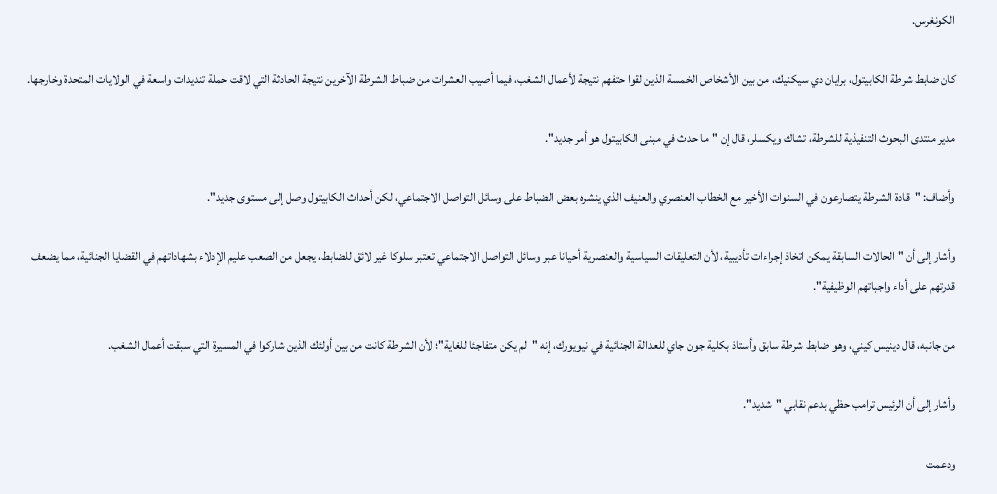الكونغرس.

كان ضابط شرطة الكابيتول، برايان دي سيكنيك، من بين الأشخاص الخمسة الذين لقوا حتفهم نتيجة لأعمال الشغب، فيما أصيب العشرات من ضباط الشرطة الآخرين نتيجة الحادثة التي لاقت حملة تنديدات واسعة في الولايات المتحدة وخارجها.

مدير منتدى البحوث التنفيذية للشرطة، تشاك ويكسلر، قال إن "ما حدث في مبنى الكابيتول هو أمر جديد".

وأضاف: "قادة الشرطة يتصارعون في السنوات الأخير مع الخطاب العنصري والعنيف الذي ينشره بعض الضباط على وسائل التواصل الاجتماعي، لكن أحداث الكابيتول وصل إلى مستوى جديد".

وأشار إلى أن "الحالات السابقة يمكن اتخاذ إجراءات تأديبية، لأن التعليقات السياسية والعنصرية أحيانا عبر وسائل التواصل الاجتماعي تعتبر سلوكا غير لائق للضابط، يجعل من الصعب عليم الإدلاء بشهاداتهم في القضايا الجنائية، مما يضعف قدرتهم على أداء واجباتهم الوظيفية".

من جانبه، قال دينيس كيني، وهو ضابط شرطة سابق وأستاذ بكلية جون جاي للعدالة الجنائية في نيويورك، إنه "لم يكن متفاجئا للغاية"؛ لأن الشرطة كانت من بين أولئك الذين شاركوا في المسيرة التي سبقت أعمال الشغب.

وأشار إلى أن الرئيس ترامب حظي بدعم نقابي "شديد".

ودعمت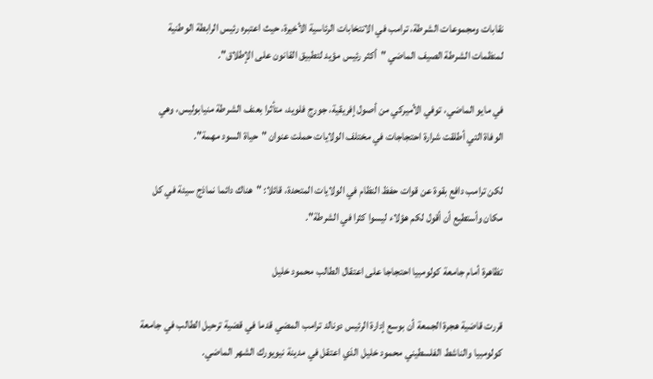نقابات ومجموعات الشرطة، ترامب في الانتخابات الرئاسية الأخيرة، حيث اعتبره رئيس الرابطة الوطنية لمنظمات الشرطة الصيف الماضي "أكثر رئيس مؤيد لتطبيق القانون على الإطلاق".

في مايو الماضي، توفي الأميركي من أصول إفريقية، جورج فلويد، متأثرا بعنف الشرطة منيابوليس، وهي الوفاة التي أطلقت شرارة احتجاجات في مختلف الولايات حملت عنوان "حياة السود مهمة".

لكن ترامب دافع بقوة عن قوات حفظ النظام في الولايات المتحدة، قائلا: "هناك دائما نماذج سيئة في كل مكان وأستطيع أن أقول لكم هؤلاء ليسوا كثرا في الشرطة".

تظاهرة أمام جامعة كولومبيا احتجاجا على اعتقال الطالب محمود خليل

قررت قاضية هجرة الجمعة أن بوسع إدارة الرئيس دونالد ترامب المضي قدما في قضية ترحيل الطالب في جامعة كولومبيا والناشط الفلسطيني محمود خليل الذي اعتقل في مدينة نيويورك الشهر الماضي.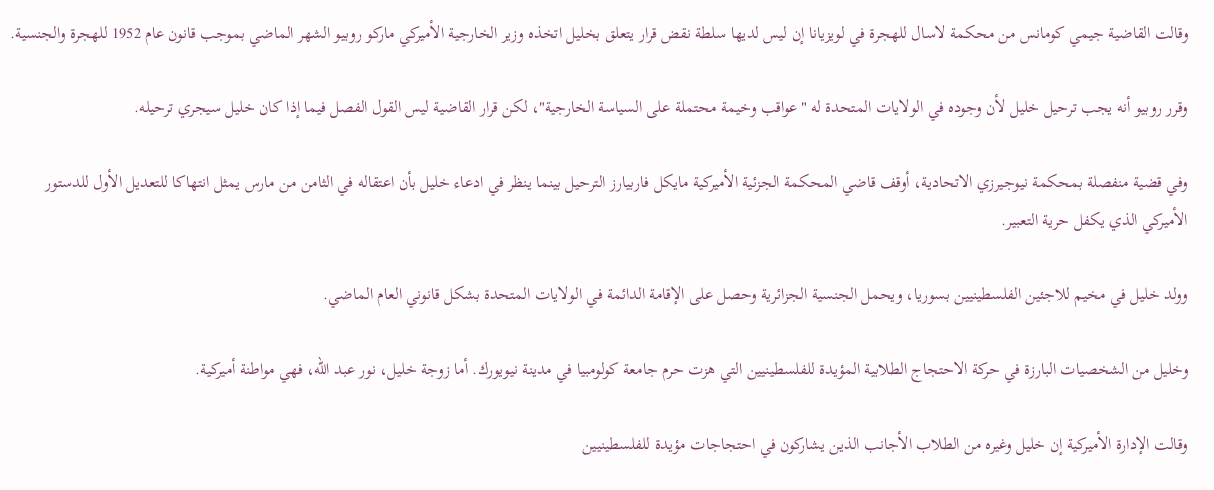وقالت القاضية جيمي كومانس من محكمة لاسال للهجرة في لويزيانا إن ليس لديها سلطة نقض قرار يتعلق بخليل اتخذه وزير الخارجية الأميركي ماركو روبيو الشهر الماضي بموجب قانون عام 1952 للهجرة والجنسية.

وقرر روبيو أنه يجب ترحيل خليل لأن وجوده في الولايات المتحدة له "عواقب وخيمة محتملة على السياسة الخارجية"، لكن قرار القاضية ليس القول الفصل فيما إذا كان خليل سيجري ترحيله.

وفي قضية منفصلة بمحكمة نيوجيرزي الاتحادية، أوقف قاضي المحكمة الجزئية الأميركية مايكل فاربيارز الترحيل بينما ينظر في ادعاء خليل بأن اعتقاله في الثامن من مارس يمثل انتهاكا للتعديل الأول للدستور الأميركي الذي يكفل حرية التعبير.

وولد خليل في مخيم للاجئين الفلسطينيين بسوريا، ويحمل الجنسية الجزائرية وحصل على الإقامة الدائمة في الولايات المتحدة بشكل قانوني العام الماضي.

وخليل من الشخصيات البارزة في حركة الاحتجاج الطلابية المؤيدة للفلسطينيين التي هزت حرم جامعة كولومبيا في مدينة نيويورك. أما زوجة خليل، نور عبد الله، فهي مواطنة أميركية.

وقالت الإدارة الأميركية إن خليل وغيره من الطلاب الأجانب الذين يشاركون في احتجاجات مؤيدة للفلسطينيين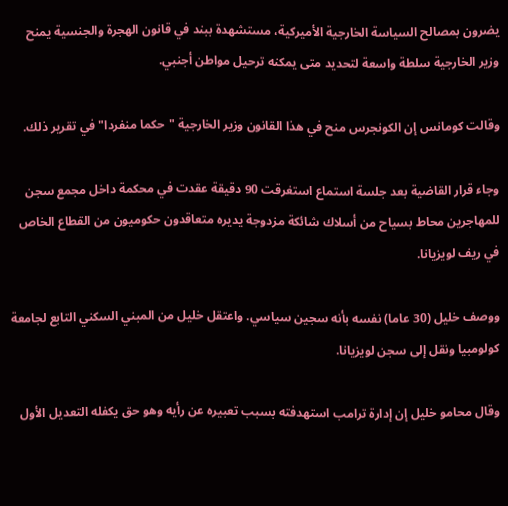يضرون بمصالح السياسة الخارجية الأميركية، مستشهدة ببند في قانون الهجرة والجنسية يمنح وزير الخارجية سلطة واسعة لتحديد متى يمكنه ترحيل مواطن أجنبي.

وقالت كومانس إن الكونجرس منح في هذا القانون وزير الخارجية "حكما منفردا" في تقرير ذلك.

وجاء قرار القاضية بعد جلسة استماع استغرقت 90 دقيقة عقدت في محكمة داخل مجمع سجن للمهاجرين محاط بسياح من أسلاك شائكة مزدوجة يديره متعاقدون حكوميون من القطاع الخاص في ريف لويزيانا.

ووصف خليل (30 عاما) نفسه بأنه سجين سياسي. واعتقل خليل من المبني السكني التابع لجامعة كولومبيا ونقل إلى سجن لويزيانا.

وقال محامو خليل إن إدارة ترامب استهدفته بسبب تعبيره عن رأيه وهو حق يكفله التعديل الأول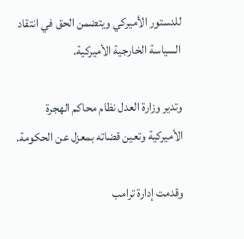للدستور الأميركي ويتضمن الحق في انتقاد السياسة الخارجية الأميركية.

وتدير وزارة العدل نظام محاكم الهجرة الأميركية وتعين قضاته بمعزل عن الحكومة.

وقدمت إدارة ترامب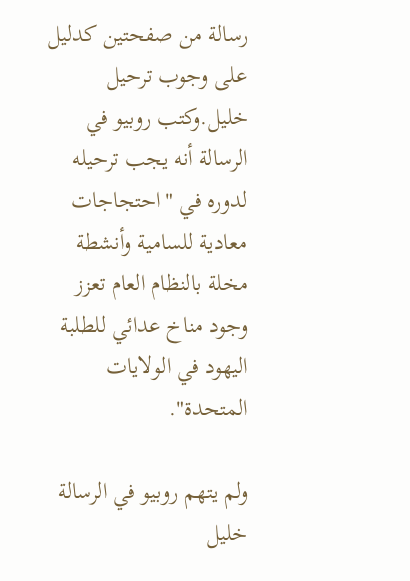رسالة من صفحتين كدليل على وجوب ترحيل خليل.وكتب روبيو في الرسالة أنه يجب ترحيله لدوره في "احتجاجات معادية للسامية وأنشطة مخلة بالنظام العام تعزز وجود مناخ عدائي للطلبة اليهود في الولايات المتحدة".

ولم يتهم روبيو في الرسالة خليل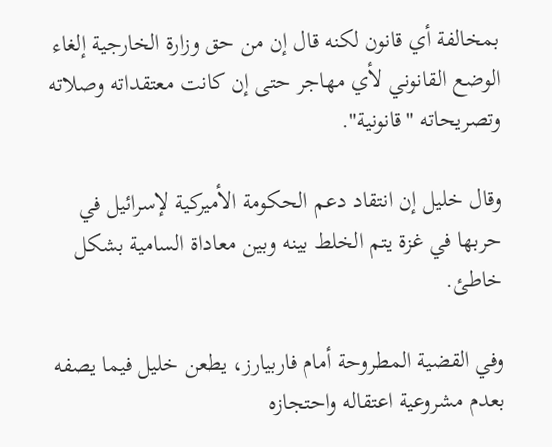بمخالفة أي قانون لكنه قال إن من حق وزارة الخارجية إلغاء الوضع القانوني لأي مهاجر حتى إن كانت معتقداته وصلاته وتصريحاته "قانونية".

وقال خليل إن انتقاد دعم الحكومة الأميركية لإسرائيل في حربها في غزة يتم الخلط بينه وبين معاداة السامية بشكل خاطئ.

وفي القضية المطروحة أمام فاربيارز، يطعن خليل فيما يصفه بعدم مشروعية اعتقاله واحتجازه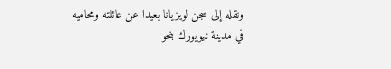ونقله إلى سجن لويزيانا بعيدا عن عائلته ومحاميه في مدينة نيويورك بنحو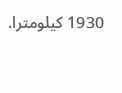1930 كيلومترا.